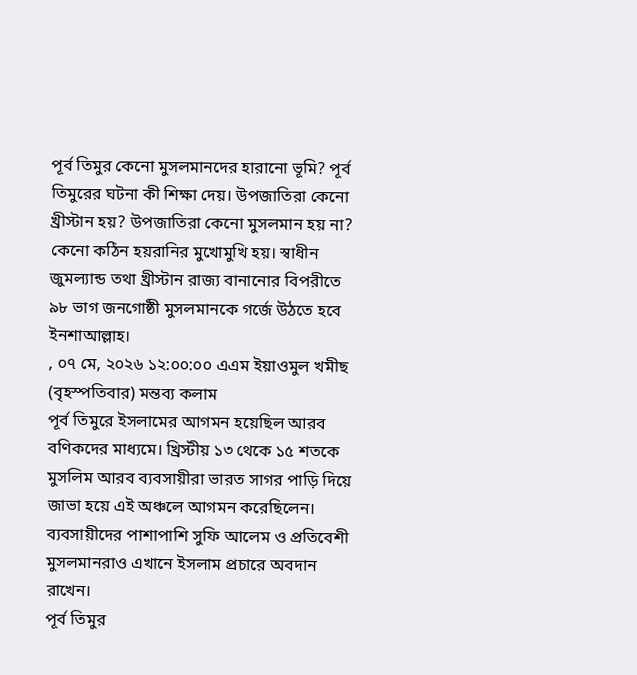পূর্ব তিমুর কেনো মুসলমানদের হারানো ভূমি? পূর্ব তিমুরের ঘটনা কী শিক্ষা দেয়। উপজাতিরা কেনো খ্রীস্টান হয়? উপজাতিরা কেনো মুসলমান হয় না? কেনো কঠিন হয়রানির মুখোমুখি হয়। স্বাধীন জুমল্যান্ড তথা খ্রীস্টান রাজ্য বানানোর বিপরীতে ৯৮ ভাগ জনগোষ্ঠী মুসলমানকে গর্জে উঠতে হবে ইনশাআল্লাহ।
, ০৭ মে, ২০২৬ ১২:০০:০০ এএম ইয়াওমুল খমীছ (বৃহস্পতিবার) মন্তব্য কলাম
পূর্ব তিমুরে ইসলামের আগমন হয়েছিল আরব বণিকদের মাধ্যমে। খ্রিস্টীয় ১৩ থেকে ১৫ শতকে মুসলিম আরব ব্যবসায়ীরা ভারত সাগর পাড়ি দিয়ে জাভা হয়ে এই অঞ্চলে আগমন করেছিলেন।
ব্যবসায়ীদের পাশাপাশি সুফি আলেম ও প্রতিবেশী মুসলমানরাও এখানে ইসলাম প্রচারে অবদান রাখেন।
পূর্ব তিমুর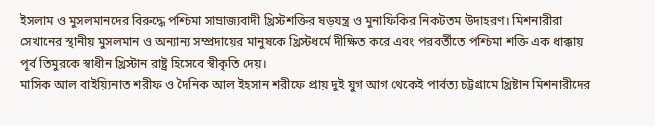ইসলাম ও মুসলমানদের বিরুদ্ধে পশ্চিমা সাম্রাজ্যবাদী খ্রিস্টশক্তির ষড়যন্ত্র ও মুনাফিকির নিকটতম উদাহরণ। মিশনারীরা সেখানের স্থানীয় মুসলমান ও অন্যান্য সম্প্রদায়ের মানুষকে খ্রিস্টধর্মে দীক্ষিত করে এবং পরবর্তীতে পশ্চিমা শক্তি এক ধাক্কায় পূর্ব তিমুরকে স্বাধীন খ্রিস্টান রাষ্ট্র হিসেবে স্বীকৃতি দেয়।
মাসিক আল বাইয়্যিনাত শরীফ ও দৈনিক আল ইহসান শরীফে প্রায় দুই যুগ আগ থেকেই পার্বত্য চট্টগ্রামে খ্রিষ্টান মিশনারীদের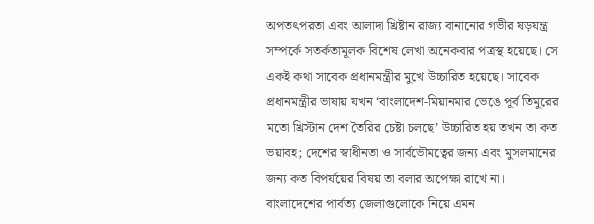অপতৎপরতা এবং আলাদা খ্রিষ্টান রাজ্য বানানোর গভীর ষড়যন্ত্র সম্পর্কে সতর্কতামূলক বিশেষ লেখা অনেকবার পত্রস্থ হয়েছে। সে একই কথা সাবেক প্রধানমন্ত্রীর মুখে উচ্চারিত হয়েছে। সাবেক প্রধানমন্ত্রীর ভাষায় যখন ‘বাংলাদেশ-মিয়ানমার ভেঙে পূর্ব তিমুরের মতো খ্রিস্টান দেশ তৈরির চেষ্টা চলছে’ উচ্চারিত হয় তখন তা কত ভয়াবহ; দেশের স্বাধীনতা ও সার্বভৌমত্বের জন্য এবং মুসলমানের জন্য কত বিপর্যয়ের বিষয় তা বলার অপেক্ষা রাখে না।
বাংলাদেশের পার্বত্য জেলাগুলোকে নিয়ে এমন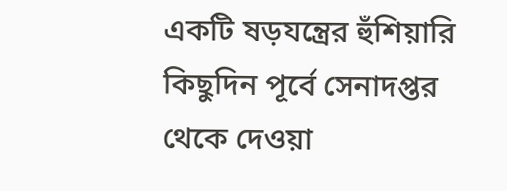একটি ষড়যন্ত্রের হুঁশিয়ারি কিছুদিন পূর্বে সেনাদপ্তর থেকে দেওয়া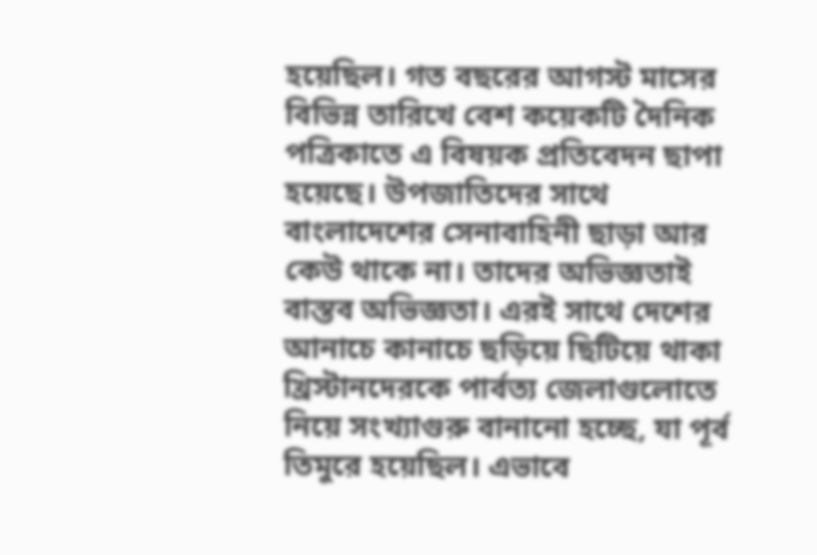হয়েছিল। গত বছরের আগস্ট মাসের বিভিন্ন তারিখে বেশ কয়েকটি দৈনিক পত্রিকাতে এ বিষয়ক প্রতিবেদন ছাপা হয়েছে। উপজাতিদের সাথে বাংলাদেশের সেনাবাহিনী ছাড়া আর কেউ থাকে না। তাদের অভিজ্ঞতাই বাস্তব অভিজ্ঞতা। এরই সাথে দেশের আনাচে কানাচে ছড়িয়ে ছিটিয়ে থাকা খ্রিস্টানদেরকে পার্বত্য জেলাগুলোতে নিয়ে সংখ্যাগুরু বানানো হচ্ছে, যা পূর্ব তিমুরে হয়েছিল। এভাবে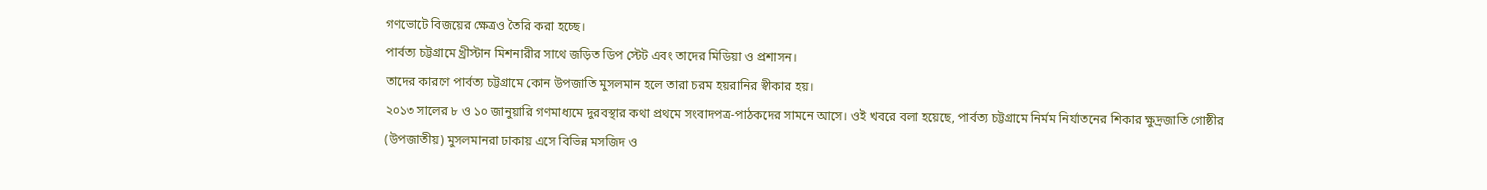গণভোটে বিজয়ের ক্ষেত্রও তৈরি করা হচ্ছে।
পার্বত্য চট্টগ্রামে খ্রীস্টান মিশনারীর সাথে জড়িত ডিপ স্টেট এবং তাদের মিডিয়া ও প্রশাসন।
তাদের কারণে পার্বত্য চট্টগ্রামে কোন উপজাতি মুসলমান হলে তারা চরম হয়রানির স্বীকার হয়।
২০১৩ সালের ৮ ও ১০ জানুয়ারি গণমাধ্যমে দুরবস্থার কথা প্রথমে সংবাদপত্র-পাঠকদের সামনে আসে। ওই খবরে বলা হয়েছে, পার্বত্য চট্টগ্রামে নির্মম নির্যাতনের শিকার ক্ষুদ্রজাতি গোষ্ঠীর (উপজাতীয়) মুসলমানরা ঢাকায় এসে বিভিন্ন মসজিদ ও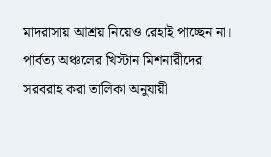মাদরাসায় আশ্রয় নিয়েও রেহাই পাচ্ছেন না। পার্বত্য অঞ্চলের খিস্টান মিশনারীদের সরবরাহ করা তালিকা অনুযায়ী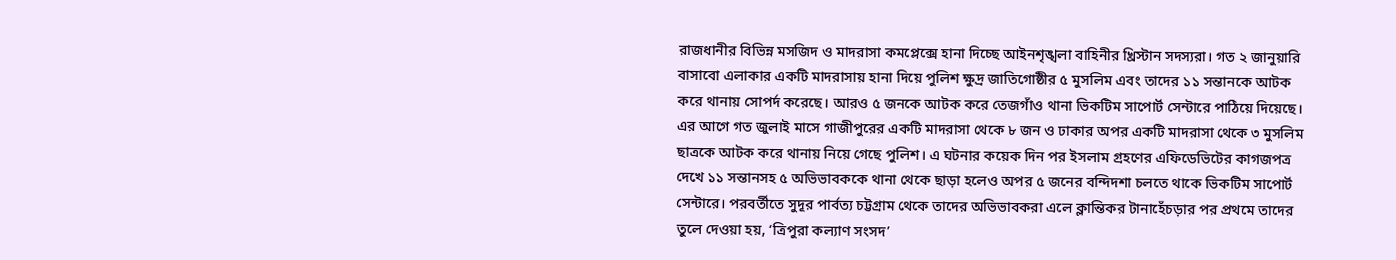রাজধানীর বিভিন্ন মসজিদ ও মাদরাসা কমপ্লেক্সে হানা দিচ্ছে আইনশৃঙ্খলা বাহিনীর খ্রিস্টান সদস্যরা। গত ২ জানুয়ারি বাসাবো এলাকার একটি মাদরাসায় হানা দিয়ে পুলিশ ক্ষুদ্র জাতিগোষ্ঠীর ৫ মুসলিম এবং তাদের ১১ সন্তানকে আটক করে থানায় সোপর্দ করেছে। আরও ৫ জনকে আটক করে তেজগাঁও থানা ভিকটিম সাপোর্ট সেন্টারে পাঠিয়ে দিয়েছে। এর আগে গত জুলাই মাসে গাজীপুরের একটি মাদরাসা থেকে ৮ জন ও ঢাকার অপর একটি মাদরাসা থেকে ৩ মুসলিম ছাত্রকে আটক করে থানায় নিয়ে গেছে পুলিশ। এ ঘটনার কয়েক দিন পর ইসলাম গ্রহণের এফিডেভিটের কাগজপত্র দেখে ১১ সন্তানসহ ৫ অভিভাবককে থানা থেকে ছাড়া হলেও অপর ৫ জনের বন্দিদশা চলতে থাকে ভিকটিম সাপোর্ট সেন্টারে। পরবর্তীতে সুদূর পার্বত্য চট্টগ্রাম থেকে তাদের অভিভাবকরা এলে ক্লান্তিকর টানাহেঁচড়ার পর প্রথমে তাদের তুলে দেওয়া হয়, ‘ত্রিপুরা কল্যাণ সংসদ’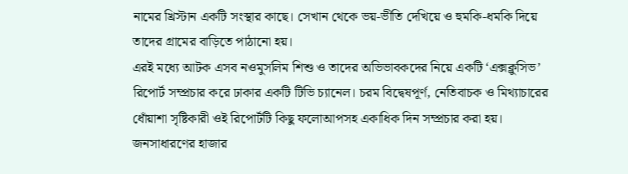নামের খ্রিস্টান একটি সংস্থার কাছে। সেখান থেকে ভয়-ভীতি দেখিয়ে ও হুমকি-ধমকি দিয়ে তাদের গ্রামের বাড়িতে পাঠানো হয়।
এরই মধ্যে আটক এসব নওমুসলিম শিশু ও তাদের অভিভাবকদের নিয়ে একটি ‘এক্সক্লুসিভ’ রিপোর্ট সম্প্রচার করে ঢাকার একটি টিভি চ্যানেল। চরম বিদ্বেষপূর্ণ, নেতিবাচক ও মিথ্যাচারের ধোঁয়াশা সৃষ্টিকারী ওই রিপোর্টটি কিছু ফলোআপসহ একাধিক দিন সম্প্রচার করা হয়। জনসাধারণের হাজার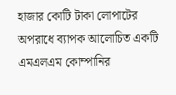হাজার কোটি টাকা লোপাটের অপরাধে ব্যাপক আলোচিত একটি এমএলএম কোম্পানির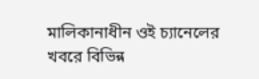মালিকানাধীন ওই চ্যানেলের খবরে বিভিন্ন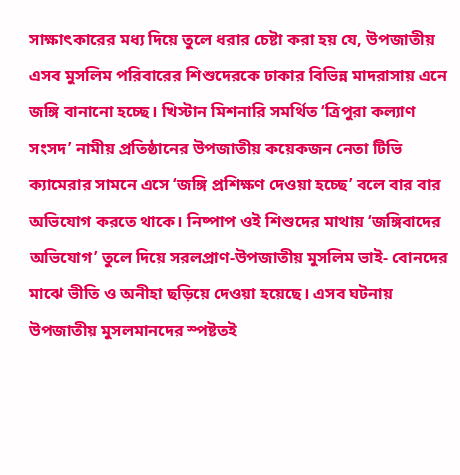সাক্ষাৎকারের মধ্য দিয়ে তুলে ধরার চেষ্টা করা হয় যে, উপজাতীয় এসব মুসলিম পরিবারের শিশুদেরকে ঢাকার বিভিন্ন মাদরাসায় এনে জঙ্গি বানানো হচ্ছে। খিস্টান মিশনারি সমর্থিত ‘ত্রিপুরা কল্যাণ সংসদ’ নামীয় প্রতিষ্ঠানের উপজাতীয় কয়েকজন নেতা টিভি ক্যামেরার সামনে এসে ‘জঙ্গি প্রশিক্ষণ দেওয়া হচ্ছে’ বলে বার বার অভিযোগ করতে থাকে। নিষ্পাপ ওই শিশুদের মাথায় ‘জঙ্গিবাদের অভিযোগ’ তুলে দিয়ে সরলপ্রাণ-উপজাতীয় মুসলিম ভাই- বোনদের মাঝে ভীতি ও অনীহা ছড়িয়ে দেওয়া হয়েছে। এসব ঘটনায় উপজাতীয় মুসলমানদের স্পষ্টতই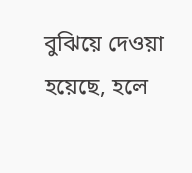বুঝিয়ে দেওয়া হয়েছে, হলে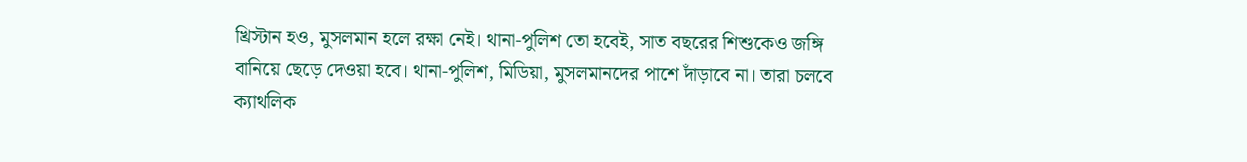খ্রিস্টান হও, মুসলমান হলে রক্ষা নেই। থানা-পুলিশ তো হবেই, সাত বছরের শিশুকেও জঙ্গি বানিয়ে ছেড়ে দেওয়া হবে। থানা-পুলিশ, মিডিয়া, মুসলমানদের পাশে দাঁড়াবে না। তারা চলবে ক্যাথলিক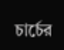চার্চের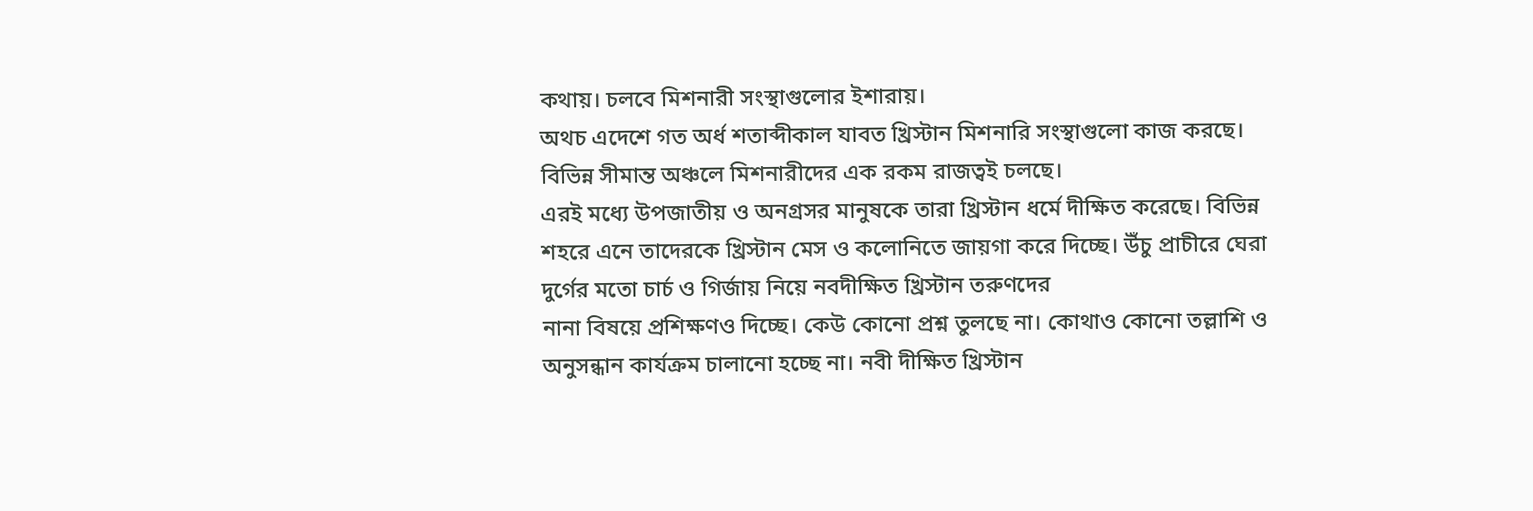কথায়। চলবে মিশনারী সংস্থাগুলোর ইশারায়।
অথচ এদেশে গত অর্ধ শতাব্দীকাল যাবত খ্রিস্টান মিশনারি সংস্থাগুলো কাজ করছে। বিভিন্ন সীমান্ত অঞ্চলে মিশনারীদের এক রকম রাজত্বই চলছে।
এরই মধ্যে উপজাতীয় ও অনগ্রসর মানুষকে তারা খ্রিস্টান ধর্মে দীক্ষিত করেছে। বিভিন্ন শহরে এনে তাদেরকে খ্রিস্টান মেস ও কলোনিতে জায়গা করে দিচ্ছে। উঁচু প্রাচীরে ঘেরা দুর্গের মতো চার্চ ও গির্জায় নিয়ে নবদীক্ষিত খ্রিস্টান তরুণদের
নানা বিষয়ে প্রশিক্ষণও দিচ্ছে। কেউ কোনো প্রশ্ন তুলছে না। কোথাও কোনো তল্লাশি ও অনুসন্ধান কার্যক্রম চালানো হচ্ছে না। নবী দীক্ষিত খ্রিস্টান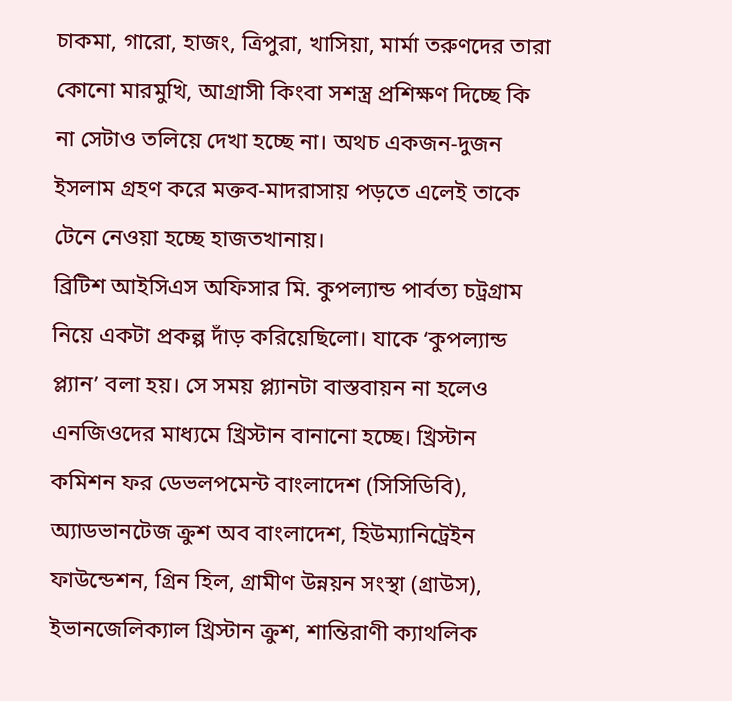চাকমা, গারো, হাজং, ত্রিপুরা, খাসিয়া, মার্মা তরুণদের তারা কোনো মারমুখি, আগ্রাসী কিংবা সশস্ত্র প্রশিক্ষণ দিচ্ছে কি না সেটাও তলিয়ে দেখা হচ্ছে না। অথচ একজন-দুজন ইসলাম গ্রহণ করে মক্তব-মাদরাসায় পড়তে এলেই তাকে টেনে নেওয়া হচ্ছে হাজতখানায়।
ব্রিটিশ আইসিএস অফিসার মি. কুপল্যান্ড পার্বত্য চট্রগ্রাম নিয়ে একটা প্রকল্প দাঁড় করিয়েছিলো। যাকে ‘কুপল্যান্ড প্ল্যান’ বলা হয়। সে সময় প্ল্যানটা বাস্তবায়ন না হলেও এনজিওদের মাধ্যমে খ্রিস্টান বানানো হচ্ছে। খ্রিস্টান কমিশন ফর ডেভলপমেন্ট বাংলাদেশ (সিসিডিবি), অ্যাডভানটেজ ক্রুশ অব বাংলাদেশ, হিউম্যানিট্রেইন ফাউন্ডেশন, গ্রিন হিল, গ্রামীণ উন্নয়ন সংস্থা (গ্রাউস), ইভানজেলিক্যাল খ্রিস্টান ক্রুশ, শান্তিরাণী ক্যাথলিক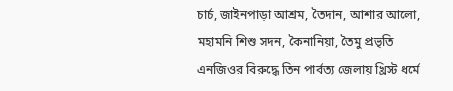চার্চ, জাইনপাড়া আশ্রম, তৈদান, আশার আলো, মহামনি শিশু সদন, কৈনানিয়া, তৈমু প্রভৃতি এনজিওর বিরুদ্ধে তিন পার্বত্য জেলায় খ্রিস্ট ধর্মে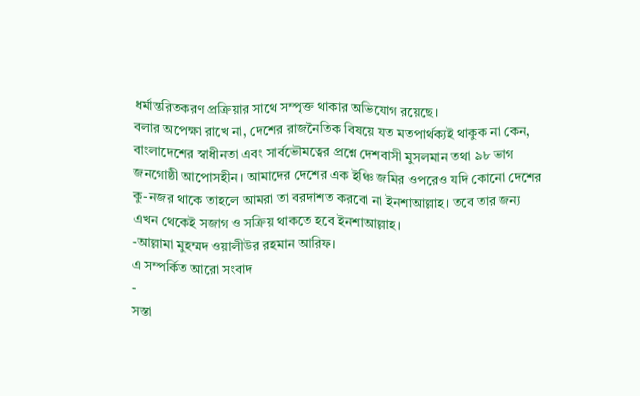ধর্মান্তরিতকরণ প্রক্রিয়ার সাথে সম্পৃক্ত থাকার অভিযোগ রয়েছে।
বলার অপেক্ষা রাখে না, দেশের রাজনৈতিক বিষয়ে যত মতপার্থক্যই থাকুক না কেন, বাংলাদেশের স্বাধীনতা এবং সার্বভৌমত্বের প্রশ্নে দেশবাসী মুসলমান তথা ৯৮ ভাগ জনগোষ্ঠী আপোসহীন। আমাদের দেশের এক ইঞ্চি জমির ওপরেও যদি কোনো দেশের কু-নজর থাকে তাহলে আমরা তা বরদাশত করবো না ইনশাআল্লাহ। তবে তার জন্য এখন থেকেই সজাগ ও সক্রিয় থাকতে হবে ইনশাআল্লাহ।
-আল্লামা মুহম্মদ ওয়ালীউর রহমান আরিফ।
এ সম্পর্কিত আরো সংবাদ
-
সস্তা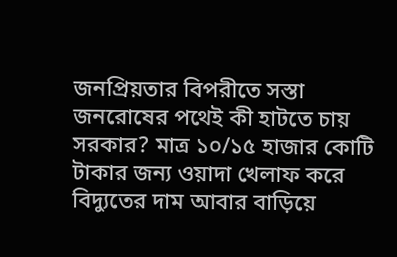জনপ্রিয়তার বিপরীতে সস্তা জনরোষের পথেই কী হাটতে চায় সরকার? মাত্র ১০/১৫ হাজার কোটি টাকার জন্য ওয়াদা খেলাফ করে বিদ্যুতের দাম আবার বাড়িয়ে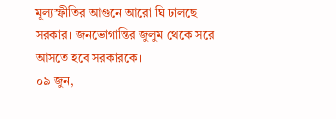মূল্যস্ফীতির আগুনে আরো ঘি ঢালছে সরকার। জনভোগান্তির জুলুম থেকে সরে আসতে হবে সরকারকে।
০৯ জুন,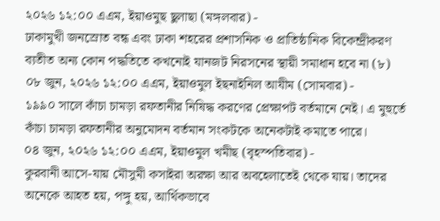২০২৬ ১২:০০ এএম, ইয়াওমুছ ছুলাছা (মঙ্গলবার) -
ঢাকামুখী জনস্রোত বন্ধ এবং ঢাকা শহরের প্রশাসনিক ও প্রাতিষ্ঠানিক বিকেন্দ্রীকরণ ব্যতীত অন্য কোন পদ্ধতিতে কখনোই যানজট নিরসনের স্থায়ী সমাধান হবে না (৮)
০৮ জুন, ২০২৬ ১২:০০ এএম, ইয়াওমুল ইছনাইনিল আযীম (সোমবার) -
১৯৯০ সালে কাঁচা চামড়া রফতানীর নিষিদ্ধ করণের প্রেক্ষাপট বর্তমানে নেই। এ মুহুর্তে কাঁচা চামড়া রফতানীর অনুমোদন বর্তমান সংকটকে অনেকটাই কমাতে পারে।
০৪ জুন, ২০২৬ ১২:০০ এএম, ইয়াওমুল খমীছ (বৃহস্পতিবার) -
কুরবানী আসে-যায় মৌসুমী কসাইরা অরক্ষা আর অবহেলাতেই থেকে যায়। তাদের অনেকে আহত হয়, পঙ্গু হয়, আর্থিকভাবে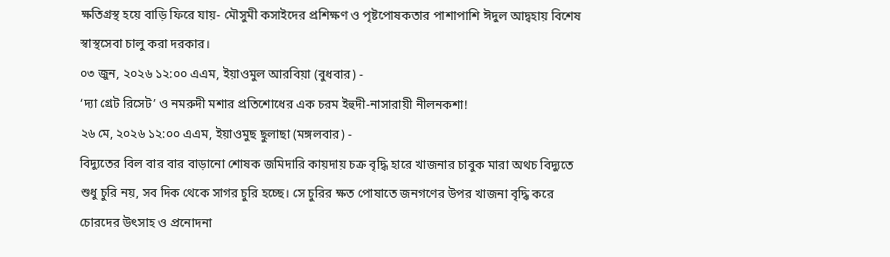ক্ষতিগ্রস্থ হয়ে বাড়ি ফিরে যায়- মৌসুমী কসাইদের প্রশিক্ষণ ও পৃষ্টপোষকতার পাশাপাশি ঈদুল আদ্বহায় বিশেষ স্বাস্থসেবা চালু করা দরকার।
০৩ জুন, ২০২৬ ১২:০০ এএম, ইয়াওমুল আরবিয়া (বুধবার) -
‘দ্যা গ্রেট রিসেট’ ও নমরুদী মশার প্রতিশোধের এক চরম ইহুদী-নাসারায়ী নীলনকশা!
২৬ মে, ২০২৬ ১২:০০ এএম, ইয়াওমুছ ছুলাছা (মঙ্গলবার) -
বিদ্যুতের বিল বার বার বাড়ানো শোষক জমিদারি কায়দায় চক্র বৃদ্ধি হারে খাজনার চাবুক মারা অথচ বিদ্যুতে শুধু চুরি নয়, সব দিক থেকে সাগর চুরি হচ্ছে। সে চুরির ক্ষত পোষাতে জনগণের উপর খাজনা বৃদ্ধি করে চোরদের উৎসাহ ও প্রনোদনা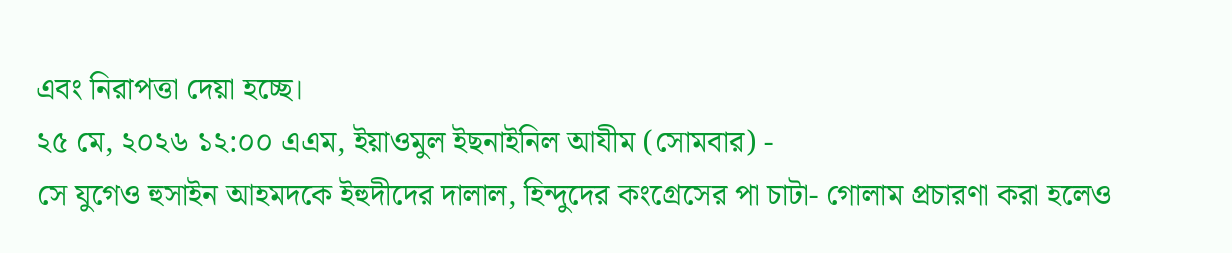এবং নিরাপত্তা দেয়া হচ্ছে।
২৫ মে, ২০২৬ ১২:০০ এএম, ইয়াওমুল ইছনাইনিল আযীম (সোমবার) -
সে যুগেও হুসাইন আহমদকে ইহুদীদের দালাল, হিন্দুদের কংগ্রেসের পা চাটা- গোলাম প্রচারণা করা হলেও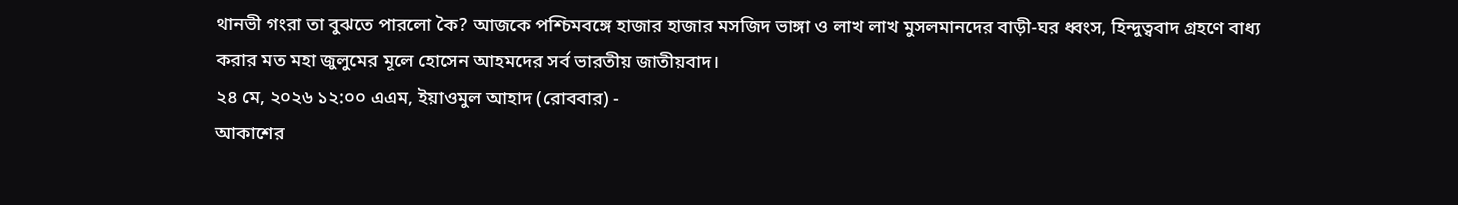থানভী গংরা তা বুঝতে পারলো কৈ? আজকে পশ্চিমবঙ্গে হাজার হাজার মসজিদ ভাঙ্গা ও লাখ লাখ মুসলমানদের বাড়ী-ঘর ধ্বংস, হিন্দুত্ববাদ গ্রহণে বাধ্য করার মত মহা জুলুমের মূলে হোসেন আহমদের সর্ব ভারতীয় জাতীয়বাদ।
২৪ মে, ২০২৬ ১২:০০ এএম, ইয়াওমুল আহাদ (রোববার) -
আকাশের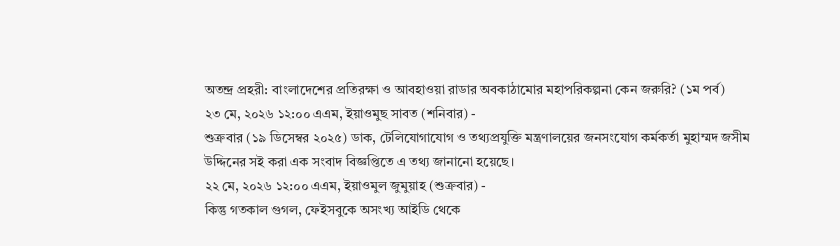অতন্দ্র প্রহরী: বাংলাদেশের প্রতিরক্ষা ও আবহাওয়া রাডার অবকাঠামোর মহাপরিকল্পনা কেন জরুরি? (১ম পর্ব)
২৩ মে, ২০২৬ ১২:০০ এএম, ইয়াওমুছ সাবত (শনিবার) -
শুক্রবার (১৯ ডিসেম্বর ২০২৫) ডাক, টেলিযোগাযোগ ও তথ্যপ্রযুক্তি মন্ত্রণালয়ের জনসংযোগ কর্মকর্তা মুহাম্মদ জসীম উদ্দিনের সই করা এক সংবাদ বিজ্ঞপ্তিতে এ তথ্য জানানো হয়েছে।
২২ মে, ২০২৬ ১২:০০ এএম, ইয়াওমুল জুমুয়াহ (শুক্রবার) -
কিন্তু গতকাল গুগল, ফেইসবুকে অসংখ্য আইডি থেকে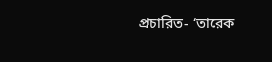প্রচারিত- ‘তারেক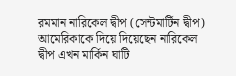রমমান নারিকেল দ্বীপ (সেন্টমার্টিন দ্বীপ) আমেরিকাকে দিয়ে দিয়েছেন নারিকেল দ্বীপ এখন মার্কিন ঘাটি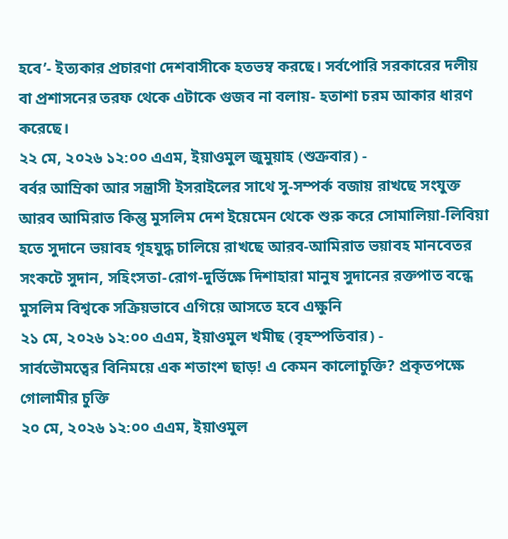হবে’- ইত্যকার প্রচারণা দেশবাসীকে হতভম্ব করছে। সর্বপোরি সরকারের দলীয় বা প্রশাসনের তরফ থেকে এটাকে গুজব না বলায়- হতাশা চরম আকার ধারণ করেছে।
২২ মে, ২০২৬ ১২:০০ এএম, ইয়াওমুল জুমুয়াহ (শুক্রবার) -
বর্বর আম্রিকা আর সন্ত্রাসী ইসরাইলের সাথে সু-সম্পর্ক বজায় রাখছে সংযুক্ত আরব আমিরাত কিন্তু মুসলিম দেশ ইয়েমেন থেকে শুরু করে সোমালিয়া-লিবিয়া হতে সুদানে ভয়াবহ গৃহযুদ্ধ চালিয়ে রাখছে আরব-আমিরাত ভয়াবহ মানবেতর সংকটে সুদান, সহিংসতা-রোগ-দুর্ভিক্ষে দিশাহারা মানুষ সুদানের রক্তপাত বন্ধে মুসলিম বিশ্বকে সক্রিয়ভাবে এগিয়ে আসতে হবে এক্ষুনি
২১ মে, ২০২৬ ১২:০০ এএম, ইয়াওমুল খমীছ (বৃহস্পতিবার) -
সার্বভৌমত্বের বিনিময়ে এক শতাংশ ছাড়! এ কেমন কালোচুক্তি? প্রকৃতপক্ষে গোলামীর চুক্তি
২০ মে, ২০২৬ ১২:০০ এএম, ইয়াওমুল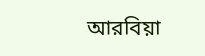আরবিয়া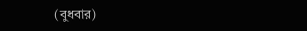(বুধবার)